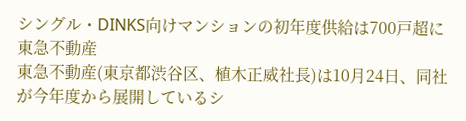シングル・DINKS向けマンションの初年度供給は700戸超に 東急不動産
東急不動産(東京都渋谷区、植木正威社長)は10月24日、同社が今年度から展開しているシ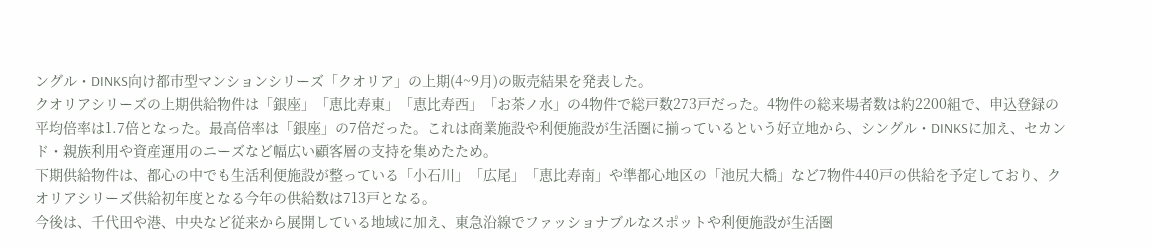ングル・DINKS向け都市型マンションシリーズ「クオリア」の上期(4~9月)の販売結果を発表した。
クオリアシリーズの上期供給物件は「銀座」「恵比寿東」「恵比寿西」「お茶ノ水」の4物件で総戸数273戸だった。4物件の総来場者数は約2200組で、申込登録の平均倍率は1.7倍となった。最高倍率は「銀座」の7倍だった。これは商業施設や利便施設が生活圏に揃っているという好立地から、シングル・DINKSに加え、セカンド・親族利用や資産運用のニーズなど幅広い顧客層の支持を集めたため。
下期供給物件は、都心の中でも生活利便施設が整っている「小石川」「広尾」「恵比寿南」や準都心地区の「池尻大橋」など7物件440戸の供給を予定しており、クオリアシリーズ供給初年度となる今年の供給数は713戸となる。
今後は、千代田や港、中央など従来から展開している地域に加え、東急沿線でファッショナブルなスポットや利便施設が生活圏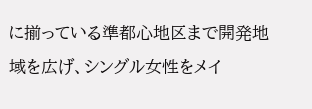に揃っている準都心地区まで開発地域を広げ、シングル女性をメイ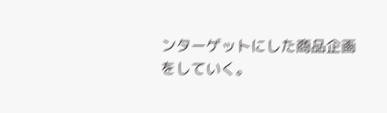ンターゲットにした商品企画をしていく。